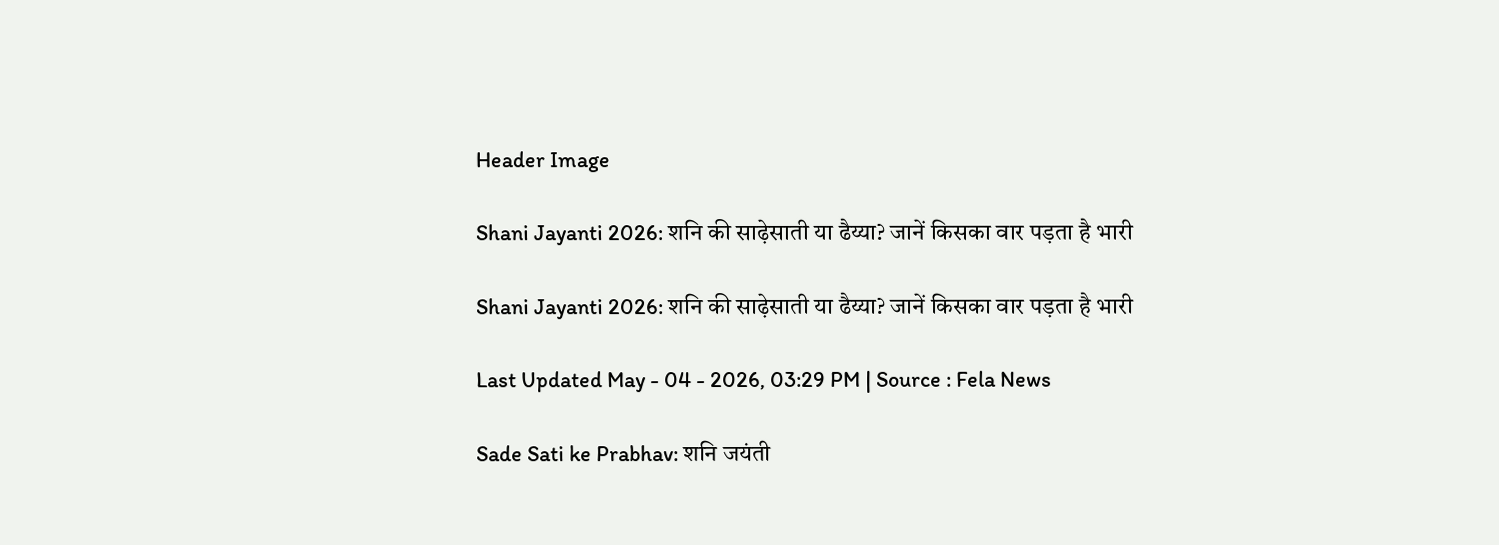Header Image

Shani Jayanti 2026: शनि की साढ़ेसाती या ढैय्या? जानें किसका वार पड़ता है भारी

Shani Jayanti 2026: शनि की साढ़ेसाती या ढैय्या? जानें किसका वार पड़ता है भारी

Last Updated May - 04 - 2026, 03:29 PM | Source : Fela News

Sade Sati ke Prabhav: शनि जयंती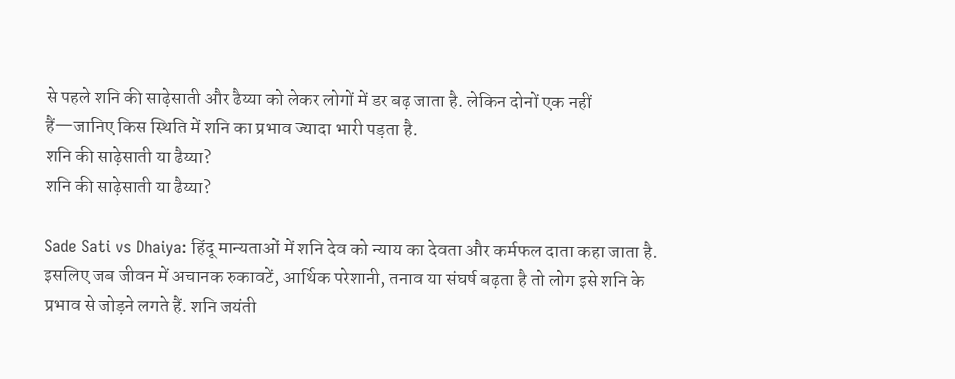से पहले शनि की साढ़ेसाती और ढैय्या को लेकर लोगों में डर बढ़ जाता है. लेकिन दोनों एक नहीं हैं—जानिए किस स्थिति में शनि का प्रभाव ज्यादा भारी पड़ता है.
शनि की साढ़ेसाती या ढैय्या?
शनि की साढ़ेसाती या ढैय्या?

Sade Sati vs Dhaiya: हिंदू मान्यताओं में शनि देव को न्याय का देवता और कर्मफल दाता कहा जाता है. इसलिए जब जीवन में अचानक रुकावटें, आर्थिक परेशानी, तनाव या संघर्ष बढ़ता है तो लोग इसे शनि के प्रभाव से जोड़ने लगते हैं. शनि जयंती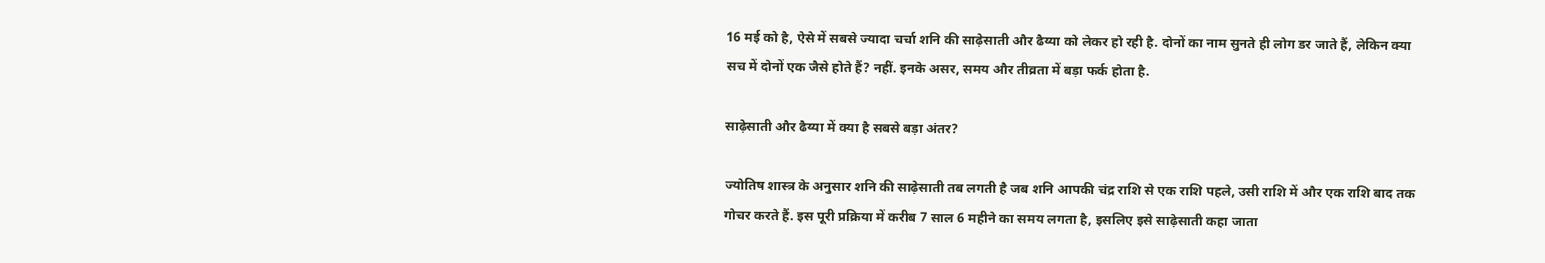16 मई को है, ऐसे में सबसे ज्यादा चर्चा शनि की साढ़ेसाती और ढैय्या को लेकर हो रही है. दोनों का नाम सुनते ही लोग डर जाते हैं, लेकिन क्या सच में दोनों एक जैसे होते हैं? नहीं. इनके असर, समय और तीव्रता में बड़ा फर्क होता है.

साढ़ेसाती और ढैय्या में क्या है सबसे बड़ा अंतर?

ज्योतिष शास्त्र के अनुसार शनि की साढ़ेसाती तब लगती है जब शनि आपकी चंद्र राशि से एक राशि पहले, उसी राशि में और एक राशि बाद तक गोचर करते हैं. इस पूरी प्रक्रिया में करीब 7 साल 6 महीने का समय लगता है, इसलिए इसे साढ़ेसाती कहा जाता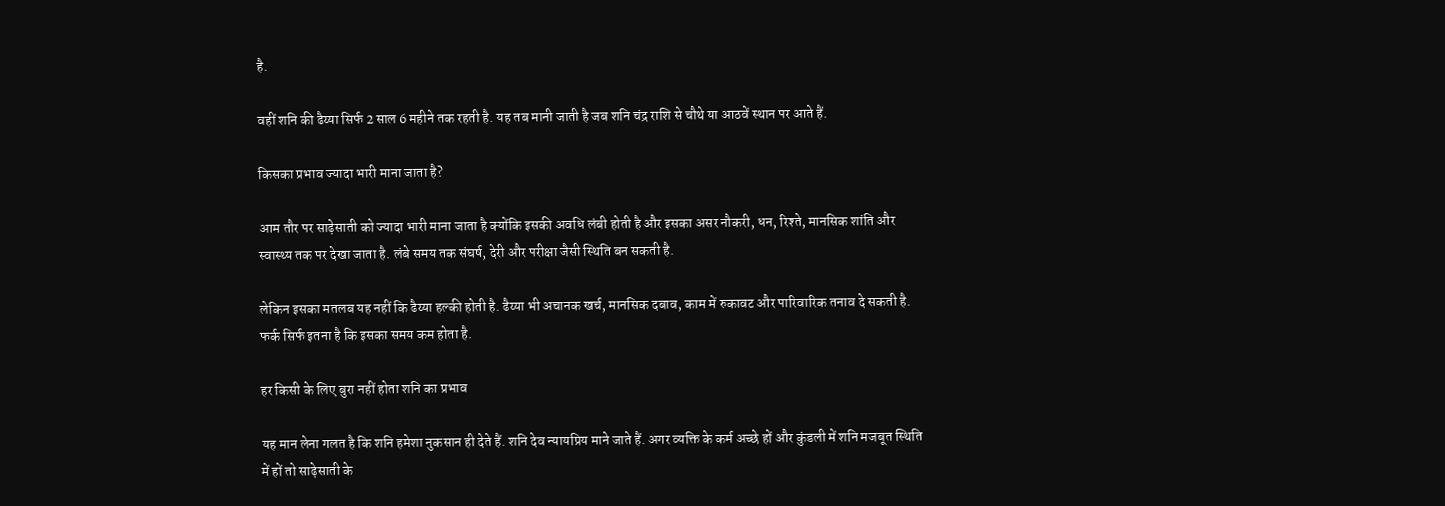है.

वहीं शनि की ढैय्या सिर्फ 2 साल 6 महीने तक रहती है. यह तब मानी जाती है जब शनि चंद्र राशि से चौथे या आठवें स्थान पर आते हैं.

किसका प्रभाव ज्यादा भारी माना जाता है?

आम तौर पर साढ़ेसाती को ज्यादा भारी माना जाता है क्योंकि इसकी अवधि लंबी होती है और इसका असर नौकरी, धन, रिश्ते, मानसिक शांति और स्वास्थ्य तक पर देखा जाता है. लंबे समय तक संघर्ष, देरी और परीक्षा जैसी स्थिति बन सकती है.

लेकिन इसका मतलब यह नहीं कि ढैय्या हल्की होती है. ढैय्या भी अचानक खर्च, मानसिक दबाव, काम में रुकावट और पारिवारिक तनाव दे सकती है. फर्क सिर्फ इतना है कि इसका समय कम होता है.

हर किसी के लिए बुरा नहीं होता शनि का प्रभाव

यह मान लेना गलत है कि शनि हमेशा नुकसान ही देते हैं. शनि देव न्यायप्रिय माने जाते हैं. अगर व्यक्ति के कर्म अच्छे हों और कुंडली में शनि मजबूत स्थिति में हों तो साढ़ेसाती के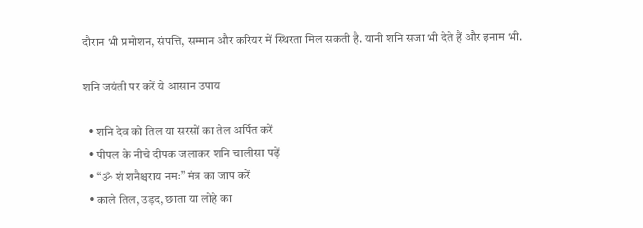दौरान भी प्रमोशन, संपत्ति, सम्मान और करियर में स्थिरता मिल सकती है. यानी शनि सजा भी देते हैं और इनाम भी.

शनि जयंती पर करें ये आसान उपाय

  • शनि देव को तिल या सरसों का तेल अर्पित करें
  • पीपल के नीचे दीपक जलाकर शनि चालीसा पढ़ें
  • “ॐ शं शनैश्चराय नमः” मंत्र का जाप करें
  • काले तिल, उड़द, छाता या लोहे का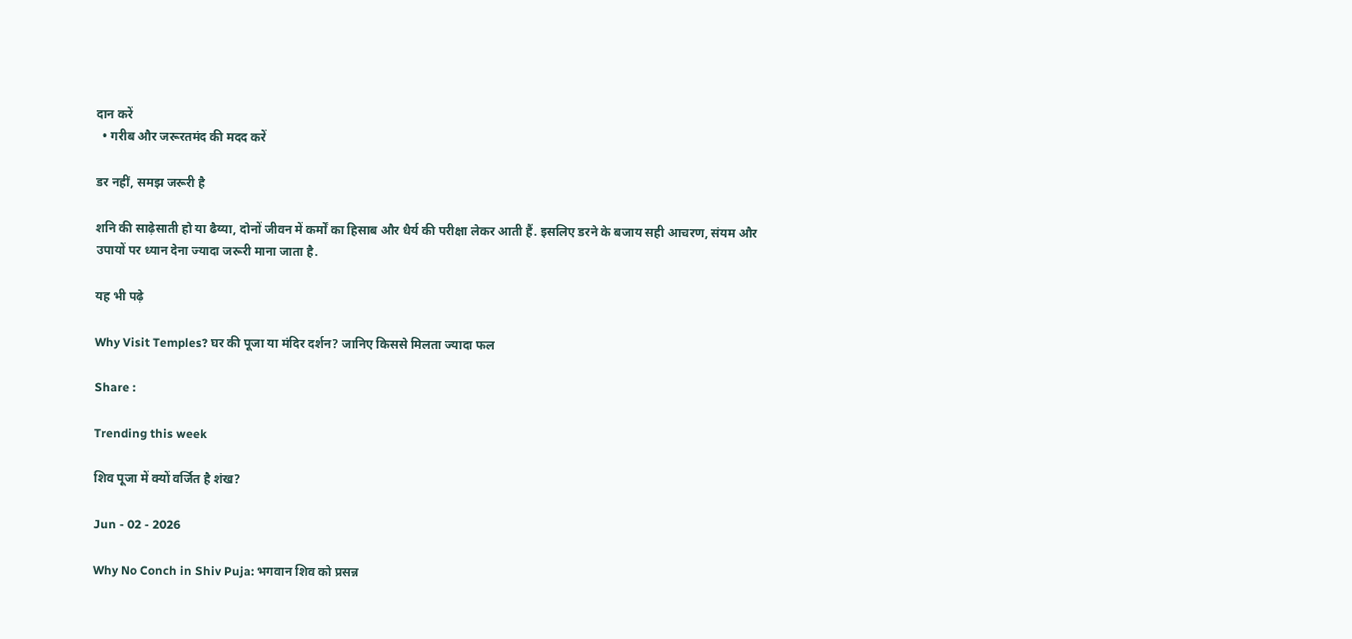दान करें
  • गरीब और जरूरतमंद की मदद करें

डर नहीं, समझ जरूरी है

शनि की साढ़ेसाती हो या ढैय्या, दोनों जीवन में कर्मों का हिसाब और धैर्य की परीक्षा लेकर आती हैं. इसलिए डरने के बजाय सही आचरण, संयम और उपायों पर ध्यान देना ज्यादा जरूरी माना जाता है.

यह भी पढ़े

Why Visit Temples? घर की पूजा या मंदिर दर्शन? जानिए किससे मिलता ज्यादा फल

Share :

Trending this week

शिव पूजा में क्यों वर्जित है शंख?

Jun - 02 - 2026

Why No Conch in Shiv Puja: भगवान शिव को प्रसन्न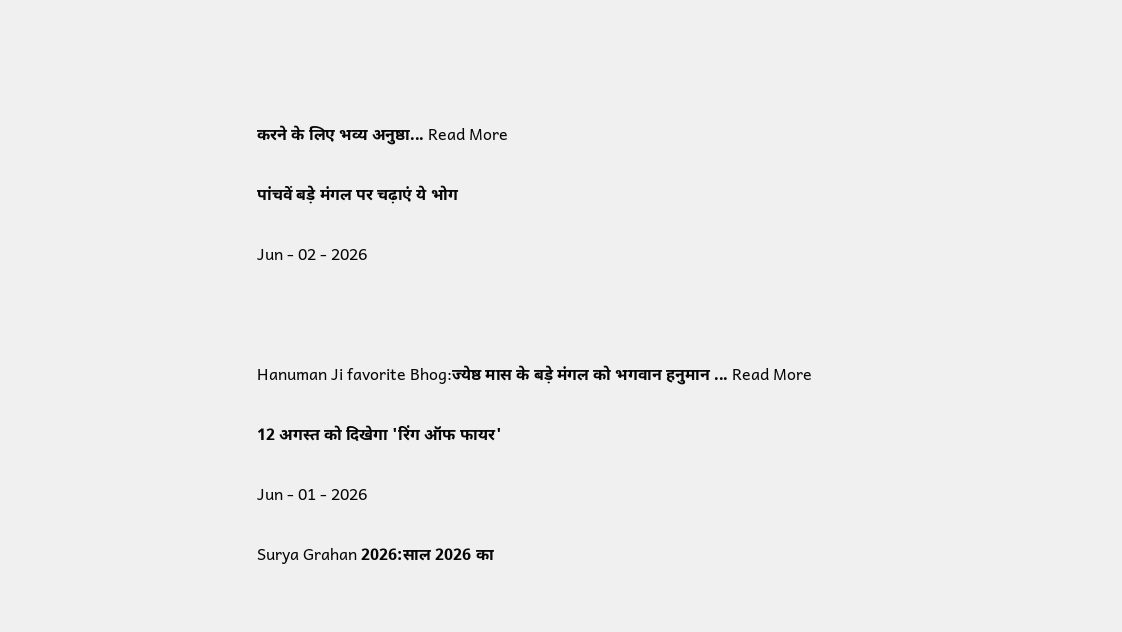करने के लिए भव्य अनुष्ठा... Read More

पांचवें बड़े मंगल पर चढ़ाएं ये भोग

Jun - 02 - 2026



Hanuman Ji favorite Bhog:ज्येष्ठ मास के बड़े मंगल को भगवान हनुमान ... Read More

12 अगस्त को दिखेगा 'रिंग ऑफ फायर'

Jun - 01 - 2026

Surya Grahan 2026:साल 2026 का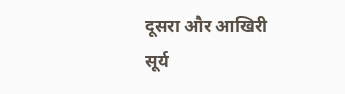दूसरा और आखिरी सूर्य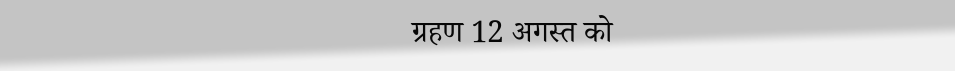ग्रहण 12 अगस्त को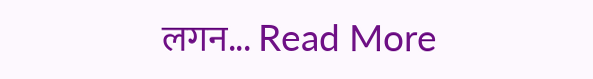लगन... Read More